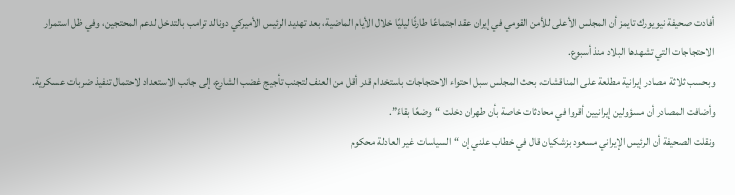أفادت صحيفة نيويورك تايمز أن المجلس الأعلى للأمن القومي في إيران عقد اجتماعًا طارئًا ليليًا خلال الأيام الماضية، بعد تهديد الرئيس الأميركي دونالد ترامب بالتدخل لدعم المحتجين، وفي ظل استمرار الاحتجاجات التي تشهدها البلاد منذ أسبوع.
وبحسب ثلاثة مصادر إيرانية مطلعة على المناقشات، بحث المجلس سبل احتواء الاحتجاجات باستخدام قدر أقل من العنف لتجنب تأجيج غضب الشارع، إلى جانب الاستعداد لاحتمال تنفيذ ضربات عسكرية. وأضافت المصادر أن مسؤولين إيرانيين أقروا في محادثات خاصة بأن طهران دخلت “وضعًا بقاءً”.
ونقلت الصحيفة أن الرئيس الإيراني مسعود بزشكيان قال في خطاب علني إن “السياسات غير العادلة محكوم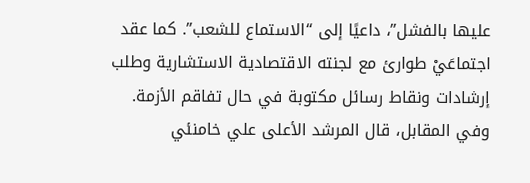عليها بالفشل”، داعيًا إلى “الاستماع للشعب”. كما عقد اجتماعَيْ طوارئ مع لجنته الاقتصادية الاستشارية وطلب إرشادات ونقاط رسائل مكتوبة في حال تفاقم الأزمة.
وفي المقابل، قال المرشد الأعلى علي خامنئي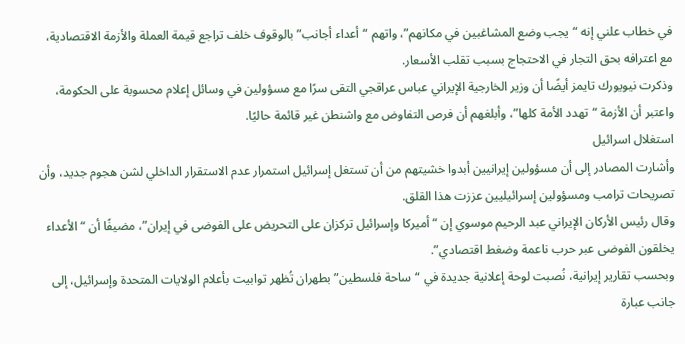في خطاب علني إنه “يجب وضع المشاغبين في مكانهم”، واتهم “أعداء أجانب” بالوقوف خلف تراجع قيمة العملة والأزمة الاقتصادية، مع اعترافه بحق التجار في الاحتجاج بسبب تقلب الأسعار.
وذكرت نيويورك تايمز أيضًا أن وزير الخارجية الإيراني عباس عراقجي التقى سرًا مع مسؤولين في وسائل إعلام محسوبة على الحكومة، واعتبر أن الأزمة “تهدد الأمة كلها”، وأبلغهم أن فرص التفاوض مع واشنطن غير قائمة حاليًا.
استغلال اسرائيل
وأشارت المصادر إلى أن مسؤولين إيرانيين أبدوا خشيتهم من أن تستغل إسرائيل استمرار عدم الاستقرار الداخلي لشن هجوم جديد، وأن تصريحات ترامب ومسؤولين إسرائيليين عززت هذا القلق.
وقال رئيس الأركان الإيراني عبد الرحيم موسوي إن “أميركا وإسرائيل تركزان على التحريض على الفوضى في إيران”، مضيفًا أن “الأعداء يخلقون الفوضى عبر حرب ناعمة وضغط اقتصادي”.
وبحسب تقارير إيرانية، نُصبت لوحة إعلانية جديدة في “ساحة فلسطين” بطهران تُظهر توابيت بأعلام الولايات المتحدة وإسرائيل، إلى جانب عبارة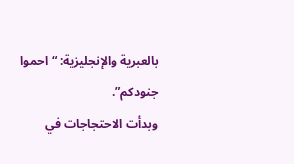بالعبرية والإنجليزية: “احموا جنودكم”.
وبدأت الاحتجاجات في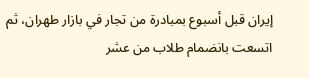إيران قبل أسبوع بمبادرة من تجار في بازار طهران، ثم اتسعت بانضمام طلاب من عشر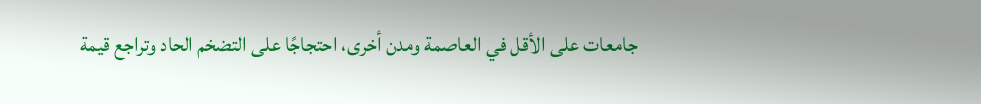جامعات على الأقل في العاصمة ومدن أخرى، احتجاجًا على التضخم الحاد وتراجع قيمة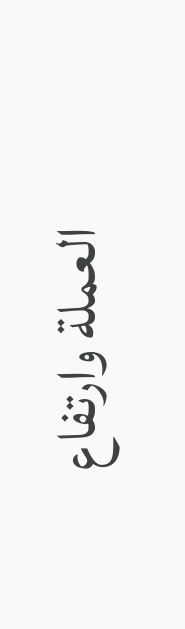العملة وارتفاع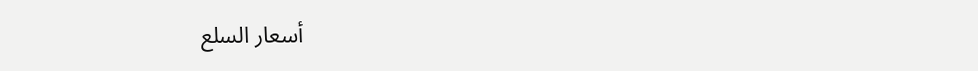أسعار السلع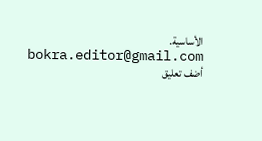الأساسية.
bokra.editor@gmail.com
أضف تعليق